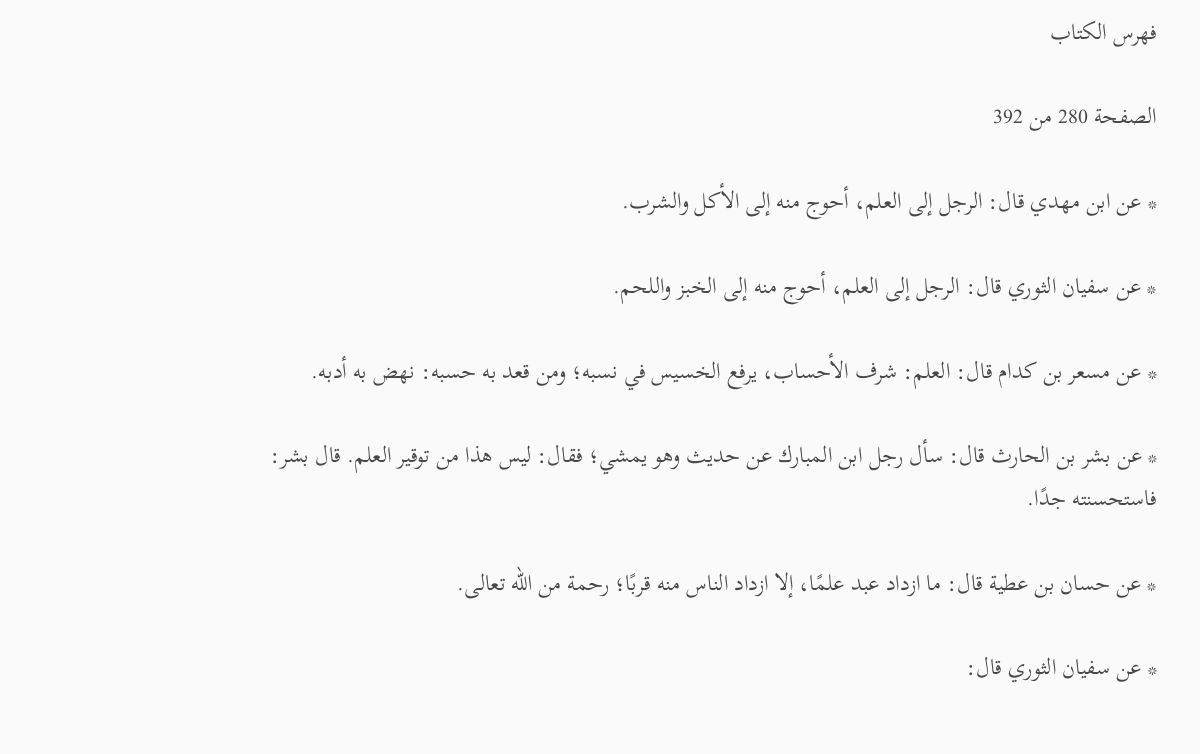فهرس الكتاب

الصفحة 280 من 392

* عن ابن مهدي قال: الرجل إلى العلم، أحوج منه إلى الأكل والشرب.

* عن سفيان الثوري قال: الرجل إلى العلم، أحوج منه إلى الخبز واللحم.

* عن مسعر بن كدام قال: العلم: شرف الأحساب، يرفع الخسيس في نسبه؛ ومن قعد به حسبه: نهض به أدبه.

* عن بشر بن الحارث قال: سأل رجل ابن المبارك عن حديث وهو يمشي؛ فقال: ليس هذا من توقير العلم. قال بشر: فاستحسنته جدًا.

* عن حسان بن عطية قال: ما ازداد عبد علمًا، إلا ازداد الناس منه قربًا؛ رحمة من الله تعالى.

* عن سفيان الثوري قال: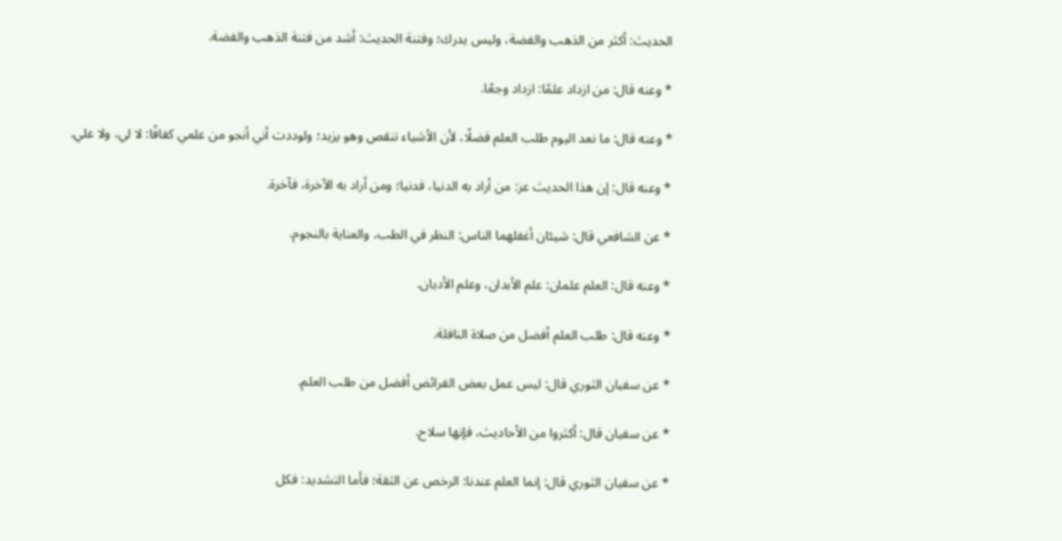الحديث: أكثر من الذهب والفضة، وليس يدرك؛ وفتنة الحديث: أشد من فتنة الذهب والفضة.

* وعنه قال: من ازداد علمًا: ازداد وجعًا.

* وعنه قال: ما نعد اليوم طلب العلم فضلًا، لأن الأشياء تنقص وهو يزيد؛ ولوددت أني أنجو من علمي كفافًا: لا لي، ولا علي.

* وعنه قال: إن هذا الحديث عز: من أراد به الدنيا، فدنيا؛ ومن أراد به الآخرة، فآخرة.

* عن الشافعي قال: شيئان أغفلهما الناس: النظر في الطب، والعناية بالنجوم.

* وعنه قال: العلم علمان: علم الأبدان، وعلم الأديان.

* وعنه قال: طلب العلم أفضل من صلاة النافلة.

* عن سفيان الثوري قال: ليس عمل بعض الفرائض أفضل من طلب العلم.

* عن سفيان قال: أكثروا من الأحاديث، فإنها سلاح.

* عن سفيان الثوري قال: إنما العلم عندنا: الرخص عن الثقة؛ فأما التشديد: فكل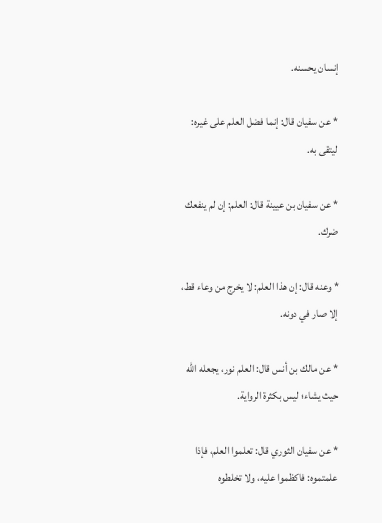إنسان يحسنه.

* عن سفيان قال: إنما فضل العلم على غيره: ليتقى به.

* عن سفيان بن عيينة قال: العلم: إن لم ينفعك ضرك.

* وعنه قال: إن هذا العلم: لا يخرج من وعاء قط، إلا صار في دونه.

* عن مالك بن أنس قال: العلم نور، يجعله الله حيث يشاء؛ ليس بكثرة الرواية.

* عن سفيان الثوري قال: تعلموا العلم، فإذا علمتموه: فاكظموا عليه، ولا تخلطوه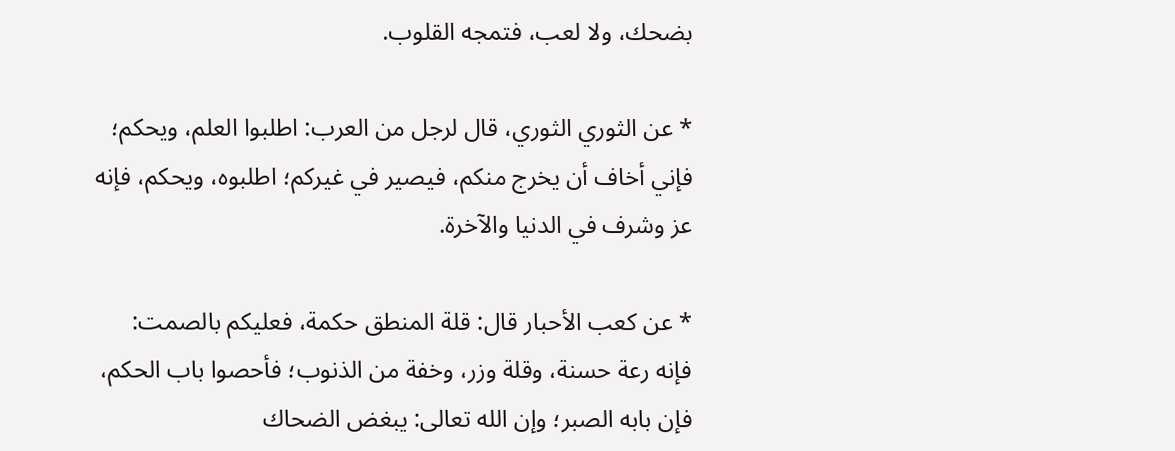بضحك، ولا لعب، فتمجه القلوب.

* عن الثوري الثوري، قال لرجل من العرب: اطلبوا العلم، ويحكم؛ فإني أخاف أن يخرج منكم، فيصير في غيركم؛ اطلبوه، ويحكم، فإنه عز وشرف في الدنيا والآخرة.

* عن كعب الأحبار قال: قلة المنطق حكمة، فعليكم بالصمت: فإنه رعة حسنة، وقلة وزر، وخفة من الذنوب؛ فأحصوا باب الحكم، فإن بابه الصبر؛ وإن الله تعالى: يبغض الضحاك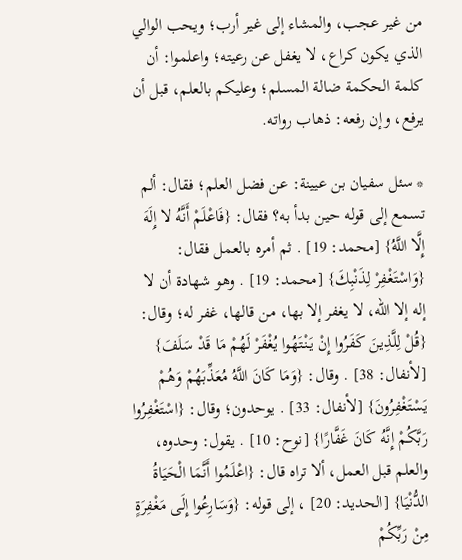من غير عجب، والمشاء إلى غير أرب؛ ويحب الوالي الذي يكون كراع، لا يغفل عن رعيته؛ واعلموا: أن كلمة الحكمة ضالة المسلم؛ وعليكم بالعلم، قبل أن يرفع، وإن رفعه: ذهاب رواته.

* سئل سفيان بن عيينة: عن فضل العلم؛ فقال: ألم تسمع إلى قوله حين بدأ به؟ فقال: {فَاعْلَمْ أَنَّهُ لا إِلَهَ إِلَّا اللَّهُ} [محمد: 19] . ثم أمره بالعمل فقال: {وَاسْتَغْفِرْ لِذَنْبِكَ} [محمد: 19] . وهو شهادة أن لا إله إلا الله، لا يغفر إلا بها، من قالها، غفر له؛ وقال: {قُلْ لِلَّذِينَ كَفَرُوا إِنْ يَنْتَهُوا يُغْفَرْ لَهُمْ مَا قَدْ سَلَفَ} [لأنفال: 38] . وقال: {وَمَا كَانَ اللَّهُ مُعَذِّبَهُمْ وَهُمْ يَسْتَغْفِرُونَ} [لأنفال: 33] . يوحدون؛ وقال: {اسْتَغْفِرُوا رَبَّكُمْ إِنَّهُ كَانَ غَفَّارًا} [نوح: 10] . يقول: وحدوه، والعلم قبل العمل، ألا تراه قال: {اعْلَمُوا أَنَّمَا الْحَيَاةُ الدُّنْيَا} [الحديد: 20] ، إلى قوله: {وَسَارِعُوا إِلَى مَغْفِرَةٍ مِنْ رَبِّكُمْ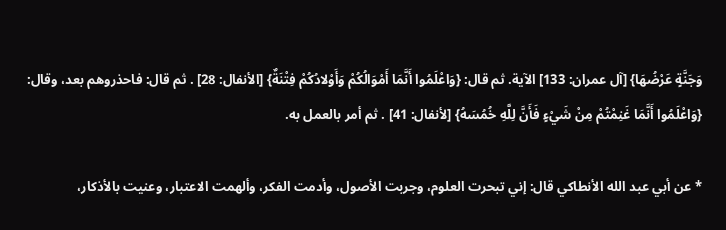وَجَنَّةٍ عَرْضُهَا} [آل عمران: 133] الآية. ثم قال: {وَاعْلَمُوا أَنَّمَا أَمْوَالُكُمْ وَأَوْلادُكُمْ فِتْنَةٌ} [الأنفال: 28] . ثم قال: فاحذروهم بعد، وقال: {وَاعْلَمُوا أَنَّمَا غَنِمْتُمْ مِنْ شَيْءٍ فَأَنَّ لِلَّهِ خُمُسَهُ} [لأنفال: 41] . ثم أمر بالعمل به.

* عن أبي عبد الله الأنطاكي قال: إني تبحرت العلوم، وجربت الأصول، وأدمت الفكر، وألهمت الاعتبار، وعنيت بالأذكار،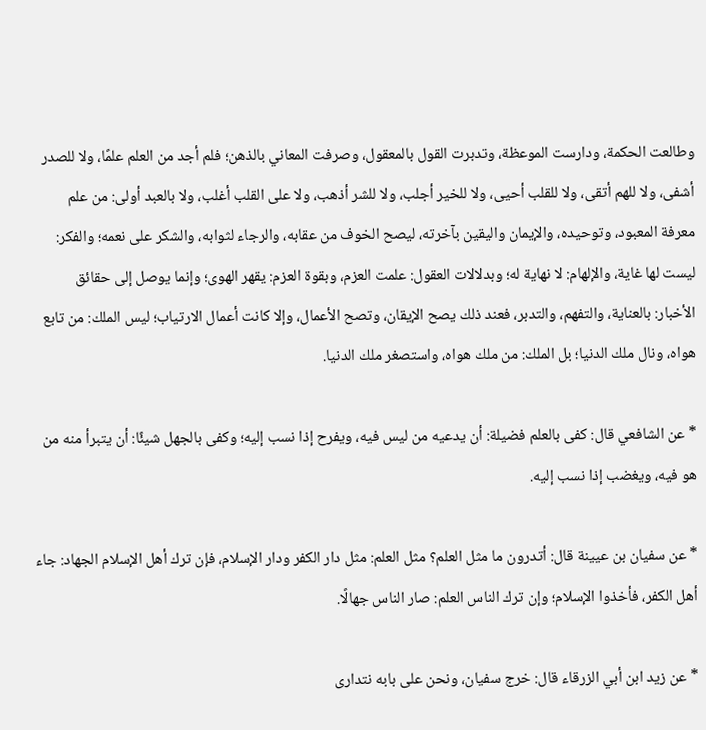وطالعت الحكمة، ودارست الموعظة، وتدبرت القول بالمعقول، وصرفت المعاني بالذهن؛ فلم أجد من العلم علمًا، ولا للصدر أشفى، ولا للهم أتقى، ولا للقلب أحيى، ولا للخير أجلب، ولا للشر أذهب، ولا على القلب أغلب، ولا بالعبد أولى: من علم معرفة المعبود، وتوحيده، والإيمان واليقين بآخرته، ليصح الخوف من عقابه، والرجاء لثوابه، والشكر على نعمه؛ والفكر: ليست لها غاية، والإلهام: لا نهاية له؛ وبدلالات العقول: علمت العزم، وبقوة العزم: يقهر الهوى؛ وإنما يوصل إلى حقائق الأخبار: بالعناية، والتفهم، والتدبر، فعند ذلك يصح الإيقان، وتصح الأعمال، وإلا كانت أعمال الارتياب؛ ليس الملك: من تابع هواه، ونال ملك الدنيا؛ بل الملك: من ملك هواه، واستصغر ملك الدنيا.

* عن الشافعي قال: كفى بالعلم فضيلة: أن يدعيه من ليس فيه، ويفرح إذا نسب إليه؛ وكفى بالجهل شيئًا: أن يتبرأ منه من هو فيه، ويغضب إذا نسب إليه.

* عن سفيان بن عيينة قال: أتدرون ما مثل العلم؟ مثل العلم: مثل دار الكفر ودار الإسلام، فإن ترك أهل الإسلام الجهاد: جاء أهل الكفر، فأخذوا الإسلام؛ وإن ترك الناس العلم: صار الناس جهالًا.

* عن زيد ابن أبي الزرقاء قال: خرج سفيان، ونحن على بابه نتدارى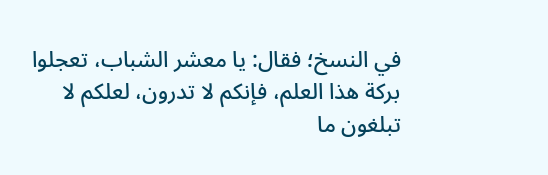في النسخ؛ فقال: يا معشر الشباب، تعجلوا بركة هذا العلم، فإنكم لا تدرون، لعلكم لا تبلغون ما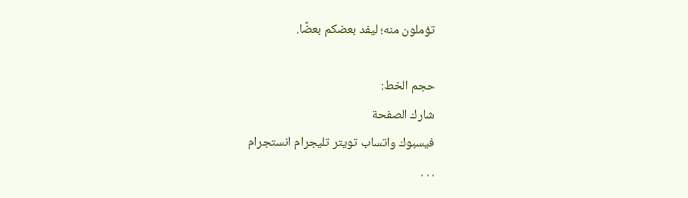تؤملون منه؛ ليفد بعضكم بعضًا.

حجم الخط:
شارك الصفحة
فيسبوك واتساب تويتر تليجرام انستجرام
. . .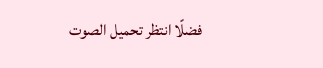فضلًا انتظر تحميل الصوت